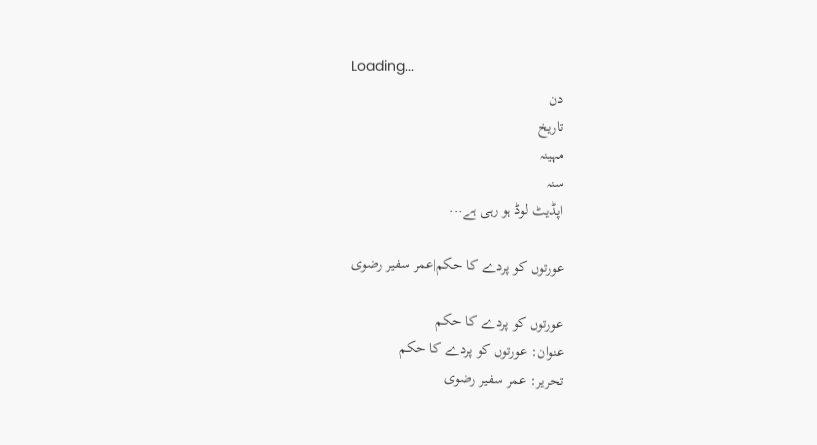Loading...
دن
تاریخ
مہینہ
سنہ
اپڈیٹ لوڈ ہو رہی ہے...

عورتوں کو پردے کا حکم|عمر سفیر رضوی

عورتوں کو پردے کا حکم
عنوان: عورتوں کو پردے کا حکم
تحریر: عمر سفیر رضوی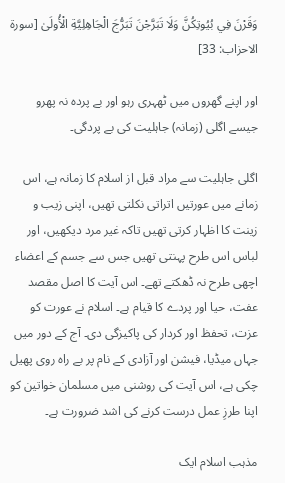وَقَرْنَ فِي بُيُوتِكُنَّ وَلَا تَبَرَّجْنَ تَبَرُّجَ الْجَاهِلِيَّةِ الْأُولَىٰ [سورۃ الاحزاب: 33]

اور اپنے گھروں میں ٹھہری رہو اور بے پردہ نہ پھرو جیسے اگلی (زمانہ) جاہلیت کی بے پردگی۔

اگلی جاہلیت سے مراد قبل از اسلام کا زمانہ ہے، اس زمانے میں عورتیں اتراتی نکلتی تھیں، اپنی زیب و زینت کا اظہار کرتی تھیں تاکہ غیر مرد دیکھیں، اور لباس اس طرح پہنتی تھیں جس سے جسم کے اعضاء اچھی طرح نہ ڈھکتے تھے۔ اس آیت کا اصل مقصد عفت، حیا اور پردے کا قیام ہے۔ اسلام نے عورت کو عزت، تحفظ اور کردار کی پاکیزگی دی۔ آج کے دور میں جہاں میڈیا، فیشن اور آزادی کے نام پر بے راہ روی پھیل چکی ہے، اس آیت کی روشنی میں مسلمان خواتین کو اپنا طرزِ عمل درست کرنے کی اشد ضرورت ہے۔

مذہب اسلام ایک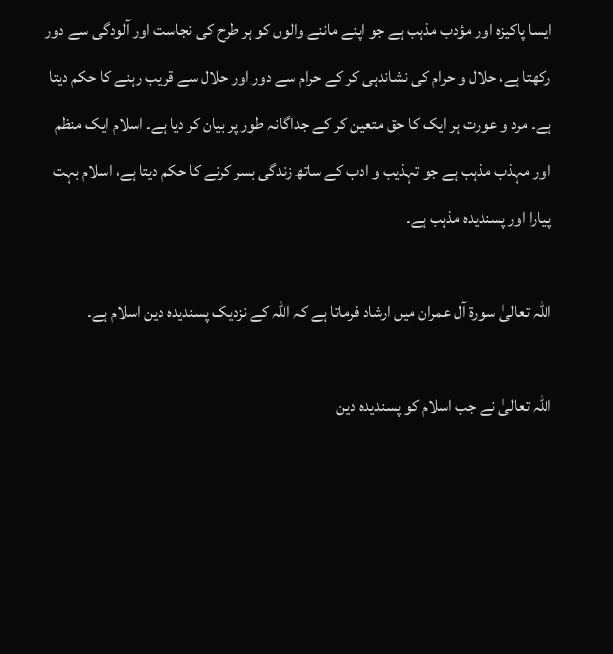ایسا پاکیزہ اور مؤدب مذہب ہے جو اپنے ماننے والوں کو ہر طرح کی نجاست اور آلودگی سے دور رکھتا ہے، حلال و حرام کی نشاندہی کر کے حرام سے دور اور حلال سے قریب رہنے کا حکم دیتا ہے۔ مرد و عورت ہر ایک کا حق متعین کر کے جداگانہ طور پر بیان کر دیا ہے۔ اسلام ایک منظم اور مہذب مذہب ہے جو تہذیب و ادب کے ساتھ زندگی بسر کرنے کا حکم دیتا ہے، اسلام بہت پیارا اور پسندیدہ مذہب ہے۔

اللہ تعالیٰ سورۃ آل عمران میں ارشاد فرماتا ہے کہ اللہ کے نزدیک پسندیدہ دین اسلام ہے۔

اللہ تعالیٰ نے جب اسلام کو پسندیدہ دین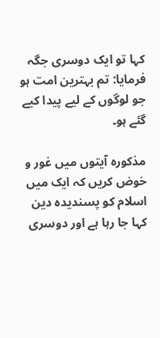کہا تو ایک دوسری جگہ فرمایا: تم بہترین امت ہو جو لوگوں کے لیے پیدا کیے گئے ہو۔

مذکورہ آیتوں میں غور و خوض کریں کہ ایک میں اسلام کو پسندیدہ دین کہا جا رہا ہے اور دوسری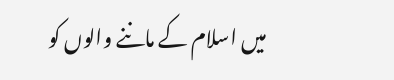میں اسلام کے ماننے والوں کو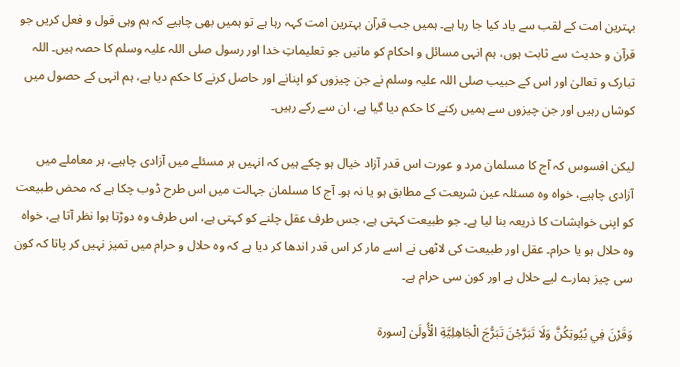بہترین امت کے لقب سے یاد کیا جا رہا ہے۔ ہمیں جب قرآن بہترین امت کہہ رہا ہے تو ہمیں بھی چاہیے کہ ہم وہی قول و فعل کریں جو قرآن و حدیث سے ثابت ہوں، ہم انہی مسائل و احکام کو مانیں جو تعلیماتِ خدا اور رسول صلی اللہ علیہ وسلم کا حصہ ہیں۔ اللہ تبارک و تعالیٰ اور اس کے حبیب صلی اللہ علیہ وسلم نے جن چیزوں کو اپنانے اور حاصل کرنے کا حکم دیا ہے، ہم انہی کے حصول میں کوشاں رہیں اور جن چیزوں سے ہمیں رکنے کا حکم دیا گیا ہے، ان سے رکے رہیں۔

لیکن افسوس کہ آج کا مسلمان مرد و عورت اس قدر آزاد خیال ہو چکے ہیں کہ انہیں ہر مسئلے میں آزادی چاہیے، ہر معاملے میں آزادی چاہیے، خواہ وہ مسئلہ عین شریعت کے مطابق ہو یا نہ ہو۔ آج کا مسلمان جہالت میں اس طرح ڈوب چکا ہے کہ محض طبیعت کو اپنی خواہشات کا ذریعہ بنا لیا ہے۔ جو طبیعت کہتی ہے، جس طرف عقل چلنے کو کہتی ہے، اس طرف وہ دوڑتا ہوا نظر آتا ہے، خواہ وہ حلال ہو یا حرام۔ عقل اور طبیعت کی لاٹھی نے اسے مار کر اس قدر اندھا کر دیا ہے کہ وہ حلال و حرام میں تمیز نہیں کر پاتا کہ کون سی چیز ہمارے لیے حلال ہے اور کون سی حرام ہے۔

وَقَرْنَ فِي بُيُوتِكُنَّ وَلَا تَبَرَّجْنَ تَبَرُّجَ الْجَاهِلِيَّةِ الْأُولَىٰ [سورۃ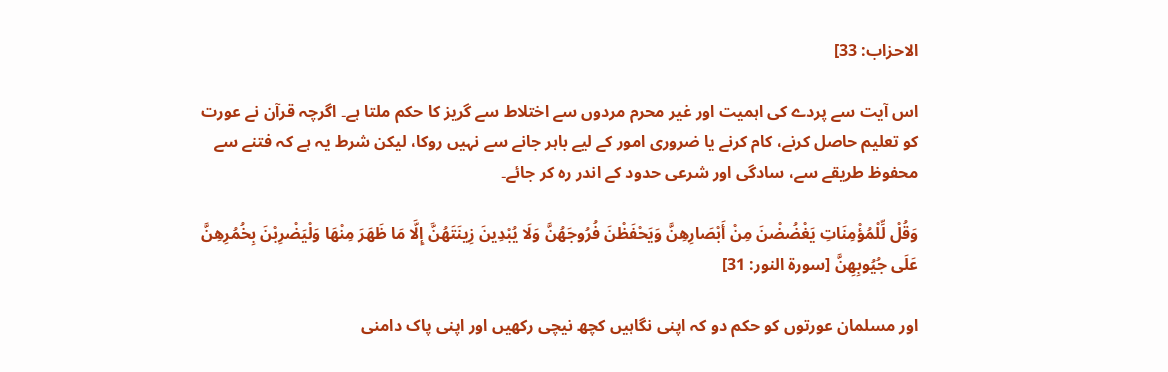الاحزاب: 33]

اس آیت سے پردے کی اہمیت اور غیر محرم مردوں سے اختلاط سے گریز کا حکم ملتا ہے۔ اگرچہ قرآن نے عورت کو تعلیم حاصل کرنے، کام کرنے یا ضروری امور کے لیے باہر جانے سے نہیں روکا، لیکن شرط یہ ہے کہ فتنے سے محفوظ طریقے سے، سادگی اور شرعی حدود کے اندر رہ کر جائے۔

وَقُلْ لِّلْمُؤْمِنَاتِ يَغْضُضْنَ مِنْ أَبْصَارِهِنَّ وَيَحْفَظْنَ فُرُوجَهُنَّ وَلَا يُبْدِينَ زِينَتَهُنَّ إِلَّا مَا ظَهَرَ مِنْهَا وَلْيَضْرِبْنَ بِخُمُرِهِنَّ عَلَى جُيُوبِهِنَّ [سورۃ النور: 31]

اور مسلمان عورتوں کو حکم دو کہ اپنی نگاہیں کچھ نیچی رکھیں اور اپنی پاک دامنی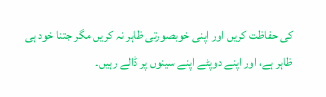کی حفاظت کریں اور اپنی خوبصورتی ظاہر نہ کریں مگر جتنا خود ہی ظاہر ہے، اور اپنے دوپٹے اپنے سینوں پر ڈالے رہیں۔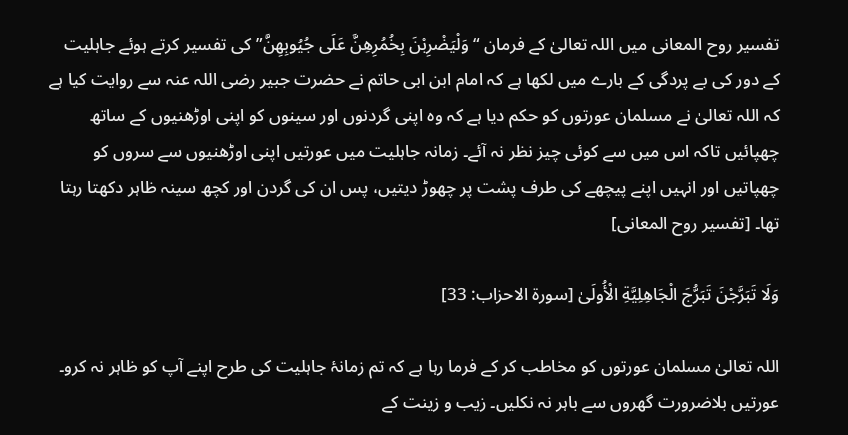تفسیر روح المعانی میں اللہ تعالیٰ کے فرمان “وَلْيَضْرِبْنَ بِخُمُرِهِنَّ عَلَى جُيُوبِهِنَّ” کی تفسیر کرتے ہوئے جاہلیت کے دور کی بے پردگی کے بارے میں لکھا ہے کہ امام ابن ابی حاتم نے حضرت جبیر رضی اللہ عنہ سے روایت کیا ہے کہ اللہ تعالیٰ نے مسلمان عورتوں کو حکم دیا ہے کہ وہ اپنی گردنوں اور سینوں کو اپنی اوڑھنیوں کے ساتھ چھپائیں تاکہ اس میں سے کوئی چیز نظر نہ آئے۔ زمانہ جاہلیت میں عورتیں اپنی اوڑھنیوں سے سروں کو چھپاتیں اور انہیں اپنے پیچھے کی طرف پشت پر چھوڑ دیتیں، پس ان کی گردن اور کچھ سینہ ظاہر دکھتا رہتا تھا۔ [تفسیر روح المعانی]

وَلَا تَبَرَّجْنَ تَبَرُّجَ الْجَاهِلِيَّةِ الْأُولَىٰ [سورۃ الاحزاب: 33]

اللہ تعالیٰ مسلمان عورتوں کو مخاطب کر کے فرما رہا ہے کہ تم زمانۂ جاہلیت کی طرح اپنے آپ کو ظاہر نہ کرو۔ عورتیں بلاضرورت گھروں سے باہر نہ نکلیں۔ زیب و زینت کے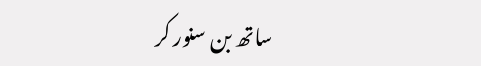ساتھ بن سنور کر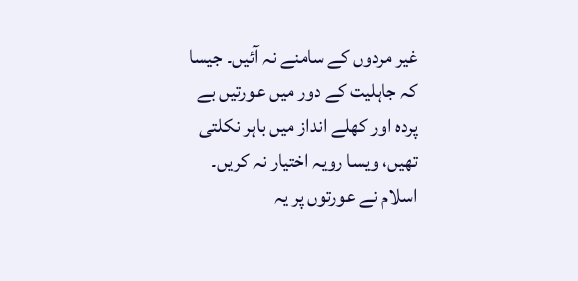غیر مردوں کے سامنے نہ آئیں۔ جیسا کہ جاہلیت کے دور میں عورتیں بے پردہ اور کھلے انداز میں باہر نکلتی تھیں، ویسا رویہ اختیار نہ کریں۔ اسلام نے عورتوں پر یہ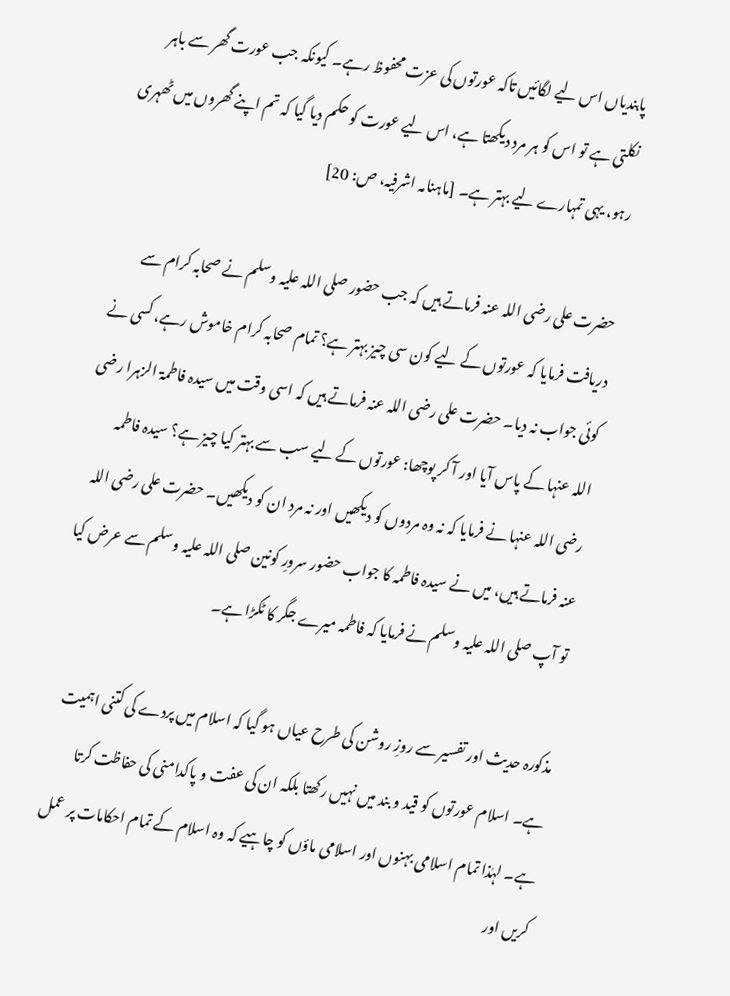پابندیاں اس لیے لگائیں تاکہ عورتوں کی عزت محفوظ رہے۔ کیونکہ جب عورت گھر سے باہر نکلتی ہے تو اس کو ہر مرد دیکھتا ہے، اس لیے عورت کو حکم دیا گیا کہ تم اپنے گھروں میں ٹھہری رہو، یہی تمہارے لیے بہتر ہے۔ [ماہنامہ اشرفیہ، ص: 20]

حضرت علی رضی اللہ عنہ فرماتے ہیں کہ جب حضور صلی اللہ علیہ وسلم نے صحابہ کرام سے دریافت فرمایا کہ عورتوں کے لیے کون سی چیز بہتر ہے؟ تمام صحابہ کرام خاموش رہے، کسی نے کوئی جواب نہ دیا۔ حضرت علی رضی اللہ عنہ فرماتے ہیں کہ اسی وقت میں سیدہ فاطمۃ الزہرا رضی اللہ عنہا کے پاس آیا اور آ کر پوچھا: عورتوں کے لیے سب سے بہتر کیا چیز ہے؟ سیدہ فاطمہ رضی اللہ عنہا نے فرمایا کہ نہ وہ مردوں کو دیکھیں اور نہ مرد ان کو دیکھیں۔ حضرت علی رضی اللہ عنہ فرماتے ہیں، میں نے سیدہ فاطمہ کا جواب حضور سرورِ کونین صلی اللہ علیہ وسلم سے عرض کیا تو آپ صلی اللہ علیہ وسلم نے فرمایا کہ فاطمہ میرے جگر کا ٹکڑا ہے۔

مذکورہ حدیث اور تفسیر سے روزِ روشن کی طرح عیاں ہو گیا کہ اسلام میں پردے کی کتنی اہمیت ہے۔ اسلام عورتوں کو قید و بند میں نہیں رکھتا بلکہ ان کی عفت و پاکدامنی کی حفاظت کرتا ہے۔ لہٰذا تمام اسلامی بہنوں اور اسلامی ماؤں کو چاہیے کہ وہ اسلام کے تمام احکامات پر عمل کریں اور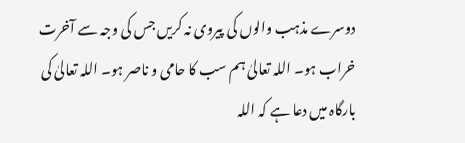دوسرے مذہب والوں کی پیروی نہ کریں جس کی وجہ سے آخرت خراب ہو۔ اللہ تعالیٰ ہم سب کا حامی و ناصر ہو۔ اللہ تعالیٰ کی بارگاہ میں دعا ہے کہ اللہ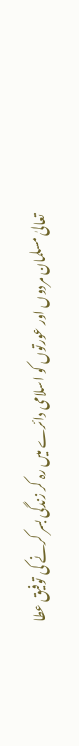تعالیٰ مسلمان مردوں اور عورتوں کو اسلامی دائرے میں رہ کر زندگی بسر کرنے کی توفیق عطا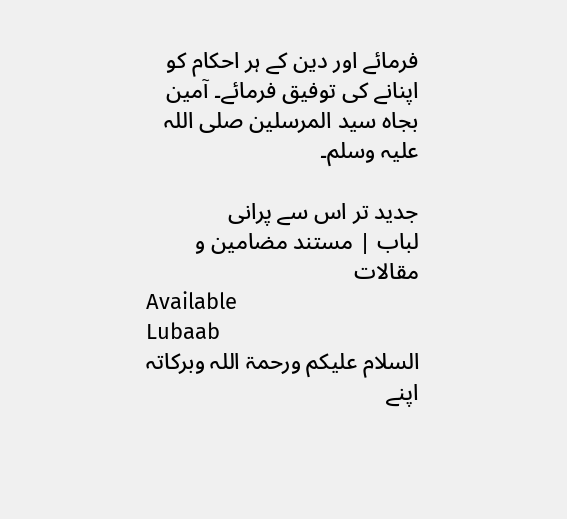فرمائے اور دین کے ہر احکام کو اپنانے کی توفیق فرمائے۔ آمین بجاہ سید المرسلین صلی اللہ علیہ وسلم۔

جدید تر اس سے پرانی
لباب | مستند مضامین و مقالات
Available
Lubaab
السلام علیکم ورحمۃ اللہ وبرکاتہ
اپنے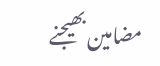مضامین بھیجنے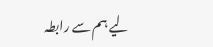لیے ہم سے رابطہ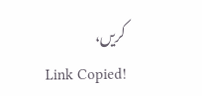کریں،
Link Copied!